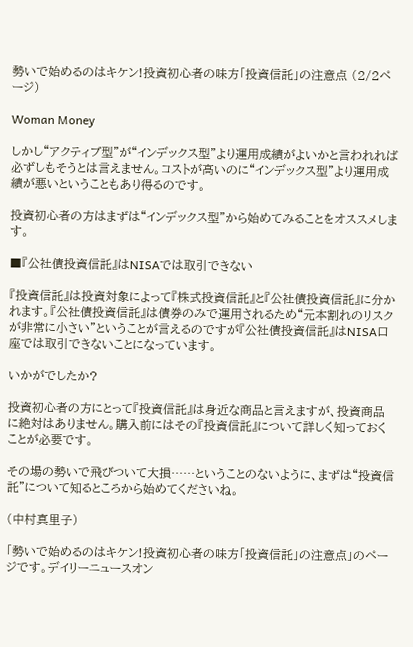勢いで始めるのはキケン!投資初心者の味方「投資信託」の注意点 (2/2ページ)

Woman Money

しかし“アクティブ型”が“インデックス型”より運用成績がよいかと言われれば必ずしもそうとは言えません。コストが高いのに“インデックス型”より運用成績が悪いということもあり得るのです。

投資初心者の方はまずは“インデックス型”から始めてみることをオススメします。

■『公社債投資信託』はNISAでは取引できない

『投資信託』は投資対象によって『株式投資信託』と『公社債投資信託』に分かれます。『公社債投資信託』は債券のみで運用されるため“元本割れのリスクが非常に小さい”ということが言えるのですが『公社債投資信託』はNISA口座では取引できないことになっています。

いかがでしたか?

投資初心者の方にとって『投資信託』は身近な商品と言えますが、投資商品に絶対はありません。購入前にはその『投資信託』について詳しく知っておくことが必要です。

その場の勢いで飛びついて大損……ということのないように、まずは“投資信託”について知るところから始めてくださいね。

(中村真里子)

「勢いで始めるのはキケン!投資初心者の味方「投資信託」の注意点」のページです。デイリーニュースオン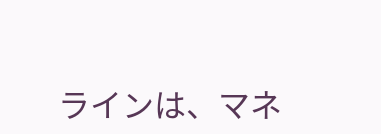ラインは、マネ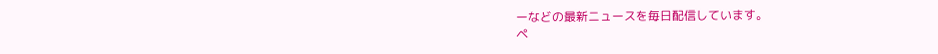ーなどの最新ニュースを毎日配信しています。
ペ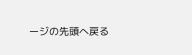ージの先頭へ戻る